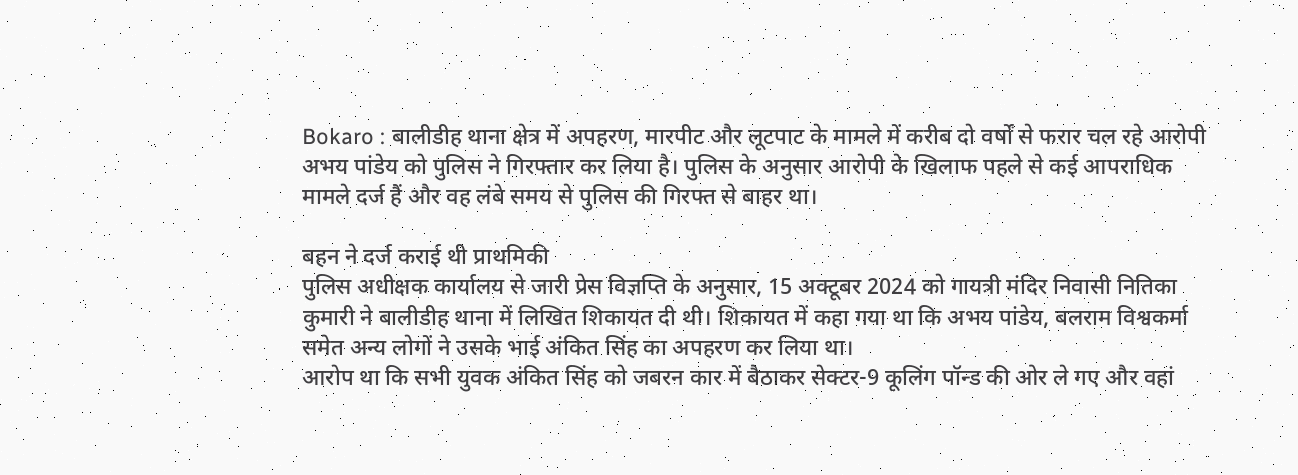Bokaro : बालीडीह थाना क्षेत्र में अपहरण, मारपीट और लूटपाट के मामले में करीब दो वर्षों से फरार चल रहे आरोपी अभय पांडेय को पुलिस ने गिरफ्तार कर लिया है। पुलिस के अनुसार आरोपी के खिलाफ पहले से कई आपराधिक मामले दर्ज हैं और वह लंबे समय से पुलिस की गिरफ्त से बाहर था।

बहन ने दर्ज कराई थी प्राथमिकी
पुलिस अधीक्षक कार्यालय से जारी प्रेस विज्ञप्ति के अनुसार, 15 अक्टूबर 2024 को गायत्री मंदिर निवासी नितिका कुमारी ने बालीडीह थाना में लिखित शिकायत दी थी। शिकायत में कहा गया था कि अभय पांडेय, बलराम विश्वकर्मा समेत अन्य लोगों ने उसके भाई अंकित सिंह का अपहरण कर लिया था।
आरोप था कि सभी युवक अंकित सिंह को जबरन कार में बैठाकर सेक्टर-9 कूलिंग पॉन्ड की ओर ले गए और वहां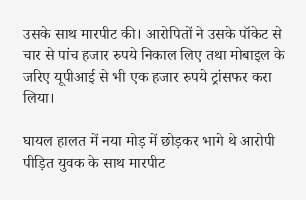उसके साथ मारपीट की। आरोपितों ने उसके पॉकेट से चार से पांच हजार रुपये निकाल लिए तथा मोबाइल के जरिए यूपीआई से भी एक हजार रुपये ट्रांसफर करा लिया।

घायल हालत में नया मोड़ में छोड़कर भागे थे आरोपी
पीड़ित युवक के साथ मारपीट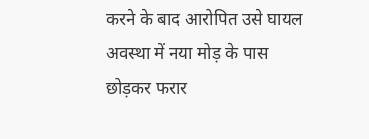करने के बाद आरोपित उसे घायल अवस्था में नया मोड़ के पास छोड़कर फरार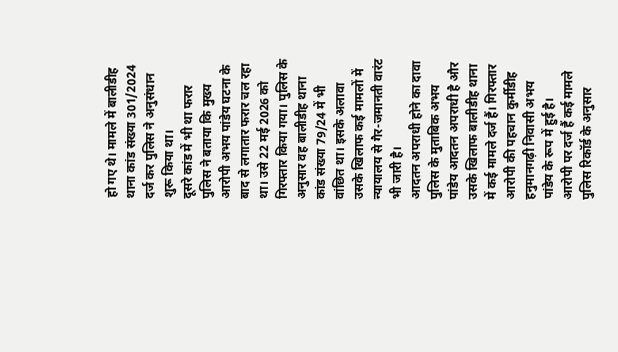हो गए थे। मामले में बालीडीह थाना कांड संख्या 301/2024 दर्ज कर पुलिस ने अनुसंधान शुरू किया था।
दूसरे कांड में भी था फरार
पुलिस ने बताया कि मुख्य आरोपी अभय पांडेय घटना के बाद से लगातार फरार चल रहा था। उसे 22 मई 2026 को गिरफ्तार किया गया। पुलिस के अनुसार वह बालीडीह थाना कांड संख्या 79/24 में भी वांछित था। इसके अलावा उसके खिलाफ कई मामलों में न्यायालय से गैर-जमानती वारंट भी जारी है।
आदतन अपराधी होने का दावा
पुलिस के मुताबिक अभय पांडेय आदतन अपराधी है और उसके खिलाफ बालीडीह थाना में कई मामले दर्ज हैं। गिरफ्तार आरोपी की पहचान कुर्मीडीह हनुमानगढ़ी निवासी अभय पांडेय के रूप में हुई है।
आरोपी पर दर्ज हैं कई मामले
पुलिस रिकॉर्ड के अनुसार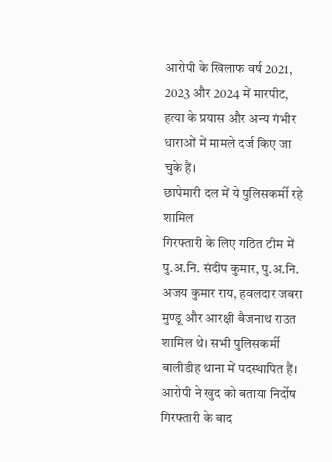आरोपी के खिलाफ वर्ष 2021, 2023 और 2024 में मारपीट, हत्या के प्रयास और अन्य गंभीर धाराओं में मामले दर्ज किए जा चुके हैं।
छापेमारी दल में ये पुलिसकर्मी रहे शामिल
गिरफ्तारी के लिए गठित टीम में पु.अ.नि. संदीप कुमार, पु.अ.नि. अजय कुमार राय, हवलदार जबरा मुण्डू और आरक्षी बैजनाथ राउत शामिल थे। सभी पुलिसकर्मी बालीडीह थाना में पदस्थापित हैं।
आरोपी ने खुद को बताया निर्दोष
गिरफ्तारी के बाद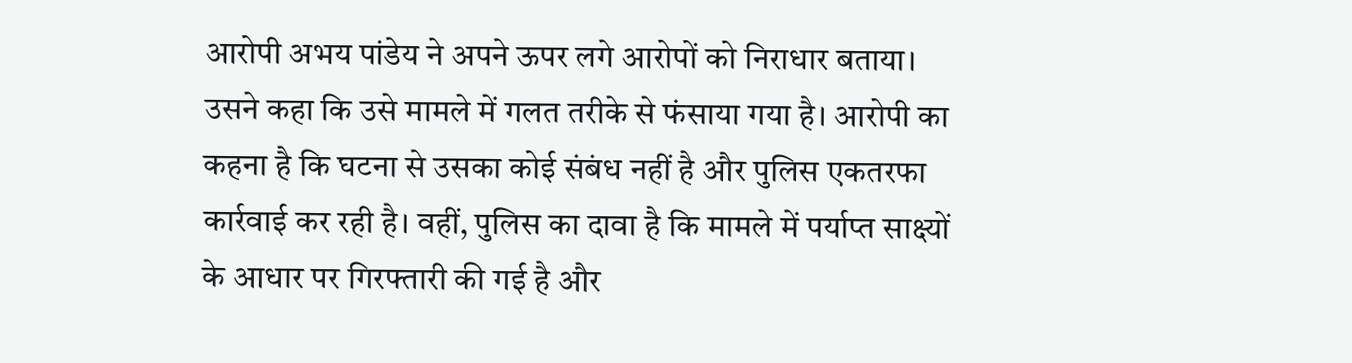आरोपी अभय पांडेय ने अपने ऊपर लगे आरोपों को निराधार बताया। उसने कहा कि उसे मामले में गलत तरीके से फंसाया गया है। आरोपी का कहना है कि घटना से उसका कोई संबंध नहीं है और पुलिस एकतरफा कार्रवाई कर रही है। वहीं, पुलिस का दावा है कि मामले में पर्याप्त साक्ष्यों के आधार पर गिरफ्तारी की गई है और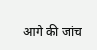आगे की जांच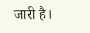जारी है।